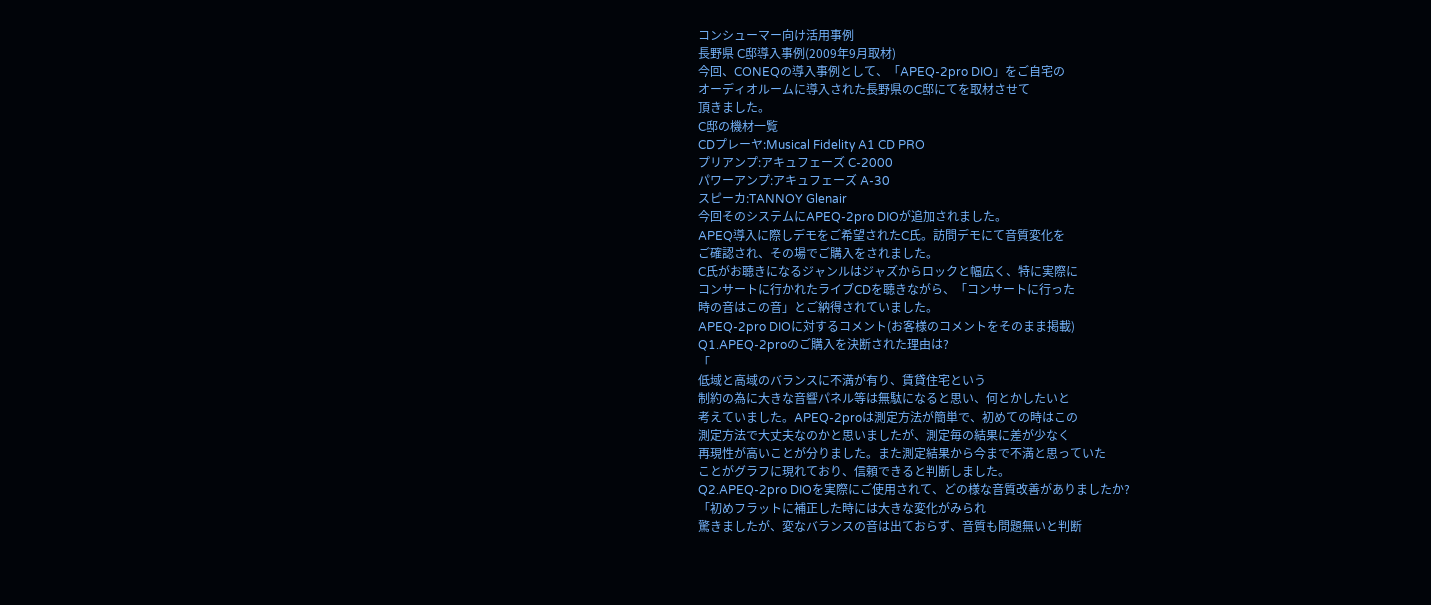コンシューマー向け活用事例
長野県 C邸導入事例(2009年9月取材)
今回、CONEQの導入事例として、「APEQ-2pro DIO」をご自宅の
オーディオルームに導入された長野県のC邸にてを取材させて
頂きました。
C邸の機材一覧
CDプレーヤ:Musical Fidelity A1 CD PRO
プリアンプ:アキュフェーズ C-2000
パワーアンプ:アキュフェーズ A-30
スピーカ:TANNOY Glenair
今回そのシステムにAPEQ-2pro DIOが追加されました。
APEQ導入に際しデモをご希望されたC氏。訪問デモにて音質変化を
ご確認され、その場でご購入をされました。
C氏がお聴きになるジャンルはジャズからロックと幅広く、特に実際に
コンサートに行かれたライブCDを聴きながら、「コンサートに行った
時の音はこの音」とご納得されていました。
APEQ-2pro DIOに対するコメント(お客様のコメントをそのまま掲載)
Q1.APEQ-2proのご購入を決断された理由は?
「
低域と高域のバランスに不満が有り、賃貸住宅という
制約の為に大きな音響パネル等は無駄になると思い、何とかしたいと
考えていました。APEQ-2proは測定方法が簡単で、初めての時はこの
測定方法で大丈夫なのかと思いましたが、測定毎の結果に差が少なく
再現性が高いことが分りました。また測定結果から今まで不満と思っていた
ことがグラフに現れており、信頼できると判断しました。
Q2.APEQ-2pro DIOを実際にご使用されて、どの様な音質改善がありましたか?
「初めフラットに補正した時には大きな変化がみられ
驚きましたが、変なバランスの音は出ておらず、音質も問題無いと判断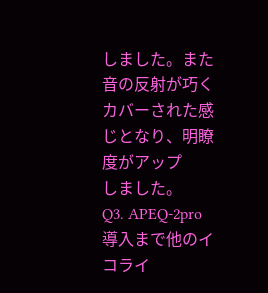しました。また音の反射が巧くカバーされた感じとなり、明瞭度がアップ
しました。
Q3. APEQ-2pro導入まで他のイコライ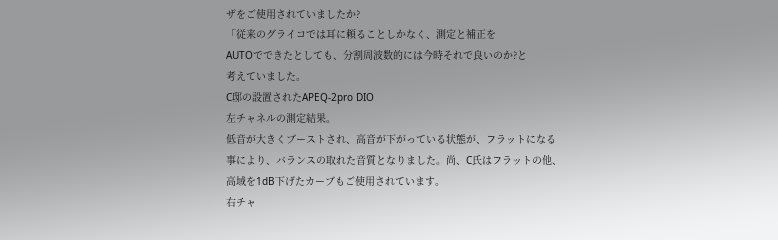ザをご使用されていましたか?
「従来のグライコでは耳に頼ることしかなく、測定と補正を
AUTOでできたとしても、分割周波数的には今時それで良いのか?と
考えていました。
C邸の設置されたAPEQ-2pro DIO
左チャネルの測定結果。
低音が大きくブーストされ、高音が下がっている状態が、フラットになる
事により、バランスの取れた音質となりました。尚、C氏はフラットの他、
高域を1dB下げたカーブもご使用されています。
右チャ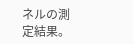ネルの測定結果。